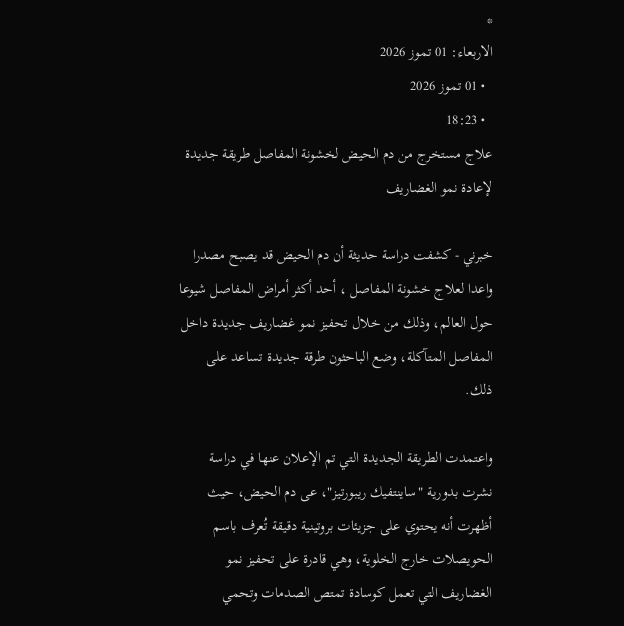*
الاربعاء: 01 تموز 2026
  • 01 تموز 2026
  • 18:23
علاج مستخرج من دم الحيض لخشونة المفاصل طريقة جديدة لإعادة نمو الغضاريف

خبرني - كشفت دراسة حديثة أن دم الحيض قد يصبح مصدرا واعدا لعلاج خشونة المفاصل ، أحد أكثر أمراض المفاصل شيوعا حول العالم، وذلك من خلال تحفيز نمو غضاريف جديدة داخل المفاصل المتآكلة، وضع الباحثون طرقة جديدة تساعد على ذلك.

واعتمدت الطريقة الجديدة التي تم الإعلان عنها في دراسة نشرت بدورية "ساينتفيك ريبورتيز"، عى دم الحيض، حيث أظهرت أنه يحتوي على جزيئات بروتينية دقيقة تُعرف باسم الحويصلات خارج الخلوية، وهي قادرة على تحفيز نمو الغضاريف التي تعمل كوسادة تمتص الصدمات وتحمي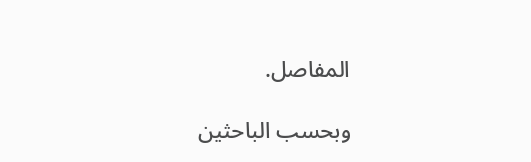المفاصل.

وبحسب الباحثين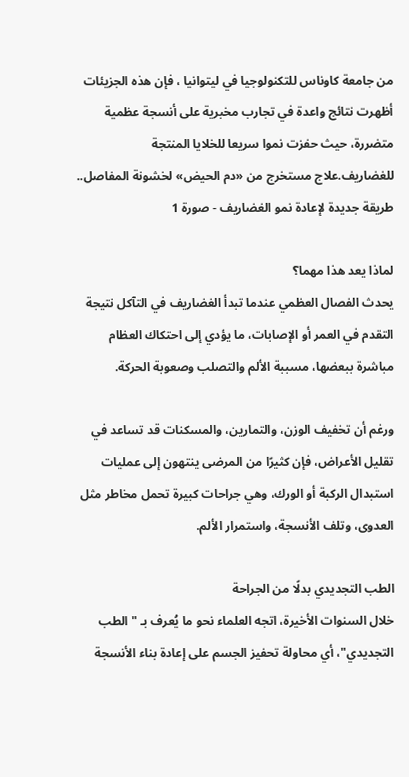من جامعة كاوناس للتكنولوجيا في ليتوانيا ، فإن هذه الجزيئات أظهرت نتائج واعدة في تجارب مخبرية على أنسجة عظمية متضررة، حيث حفزت نموا سريعا للخلايا المنتجة للغضاريف.علاج مستخرج من «دم الحيض» لخشونة المفاصل.. طريقة جديدة لإعادة نمو الغضاريف - صورة 1

لماذا يعد هذا مهما؟
يحدث الفصال العظمي عندما تبدأ الغضاريف في التآكل نتيجة التقدم في العمر أو الإصابات، ما يؤدي إلى احتكاك العظام مباشرة ببعضها، مسببة الألم والتصلب وصعوبة الحركة.

ورغم أن تخفيف الوزن، والتمارين، والمسكنات قد تساعد في تقليل الأعراض، فإن كثيرًا من المرضى ينتهون إلى عمليات استبدال الركبة أو الورك، وهي جراحات كبيرة تحمل مخاطر مثل العدوى، وتلف الأنسجة، واستمرار الألم.

الطب التجديدي بدلًا من الجراحة
خلال السنوات الأخيرة، اتجه العلماء نحو ما يُعرف بـ "الطب التجديدي"، أي محاولة تحفيز الجسم على إعادة بناء الأنسجة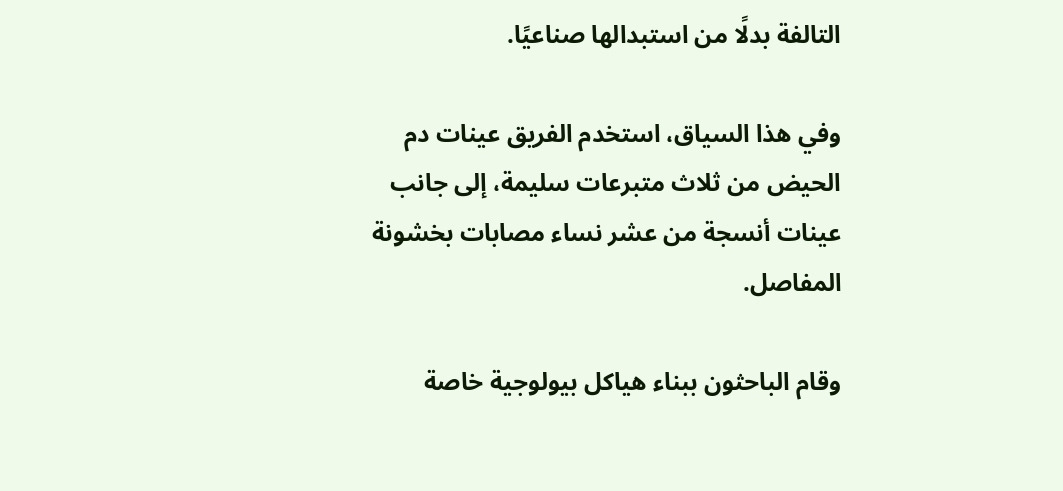التالفة بدلًا من استبدالها صناعيًا.

وفي هذا السياق، استخدم الفريق عينات دم الحيض من ثلاث متبرعات سليمة، إلى جانب عينات أنسجة من عشر نساء مصابات بخشونة المفاصل.

وقام الباحثون ببناء هياكل بيولوجية خاصة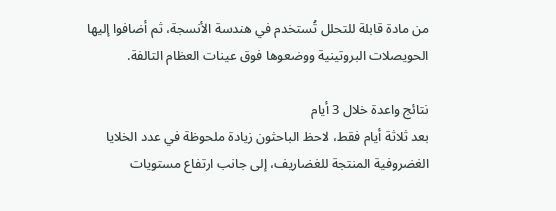من مادة قابلة للتحلل تُستخدم في هندسة الأنسجة، ثم أضافوا إليها الحويصلات البروتينية ووضعوها فوق عينات العظام التالفة.

نتائج واعدة خلال 3 أيام
بعد ثلاثة أيام فقط، لاحظ الباحثون زيادة ملحوظة في عدد الخلايا الغضروفية المنتجة للغضاريف، إلى جانب ارتفاع مستويات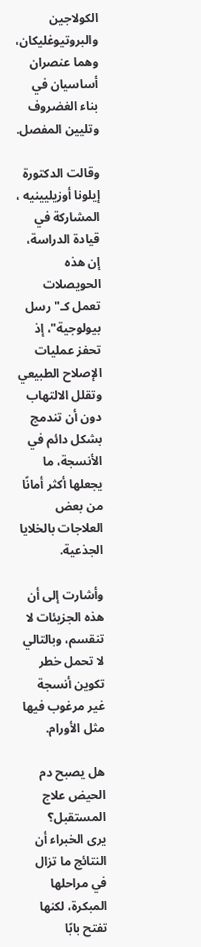الكولاجين والبروتيوغليكان، وهما عنصران أساسيان في بناء الغضروف وتليين المفصل.

وقالت الدكتورة إيلونا أوزيليينيه ، المشاركة في قيادة الدراسة، إن هذه الحويصلات تعمل كـ"رسل بيولوجية"، إذ تحفز عمليات الإصلاح الطبيعي وتقلل الالتهاب دون أن تندمج بشكل دائم في الأنسجة، ما يجعلها أكثر أمانًا من بعض العلاجات بالخلايا الجذعية.

وأشارت إلى أن هذه الجزيئات لا تنقسم، وبالتالي لا تحمل خطر تكوين أنسجة غير مرغوب فيها مثل الأورام.

هل يصبح دم الحيض علاج المستقبل؟
يرى الخبراء أن النتائج ما تزال في مراحلها المبكرة، لكنها تفتح بابًا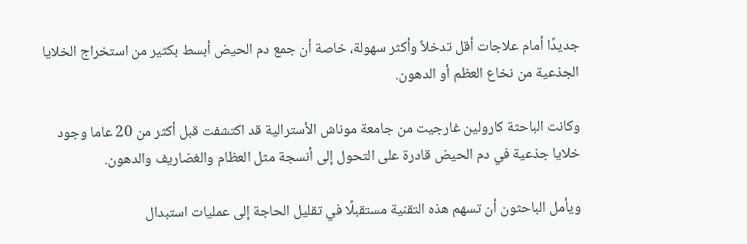جديدًا أمام علاجات أقل تدخلاً وأكثر سهولة، خاصة أن جمع دم الحيض أبسط بكثير من استخراج الخلايا الجذعية من نخاع العظم أو الدهون.

وكانت الباحثة كارولين غارجيت من جامعة موناش الأسترالية قد اكتشفت قبل أكثر من 20 عاما وجود خلايا جذعية في دم الحيض قادرة على التحول إلى أنسجة مثل العظام والغضاريف والدهون.

ويأمل الباحثون أن تسهم هذه التقنية مستقبلًا في تقليل الحاجة إلى عمليات استبدال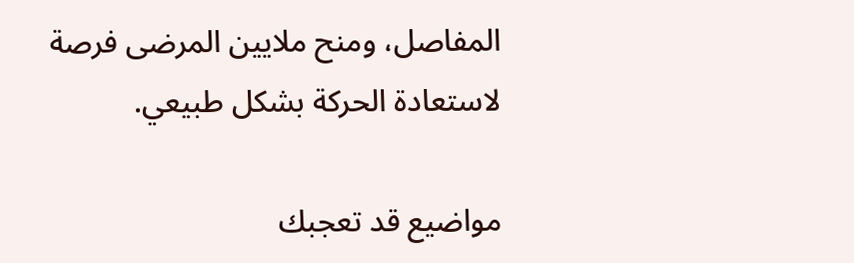المفاصل، ومنح ملايين المرضى فرصة لاستعادة الحركة بشكل طبيعي.

مواضيع قد تعجبك